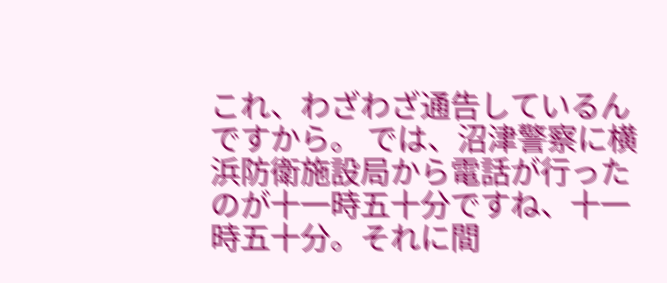これ、わざわざ通告しているんですから。 では、沼津警察に横浜防衛施設局から電話が行ったのが十一時五十分ですね、十一時五十分。それに間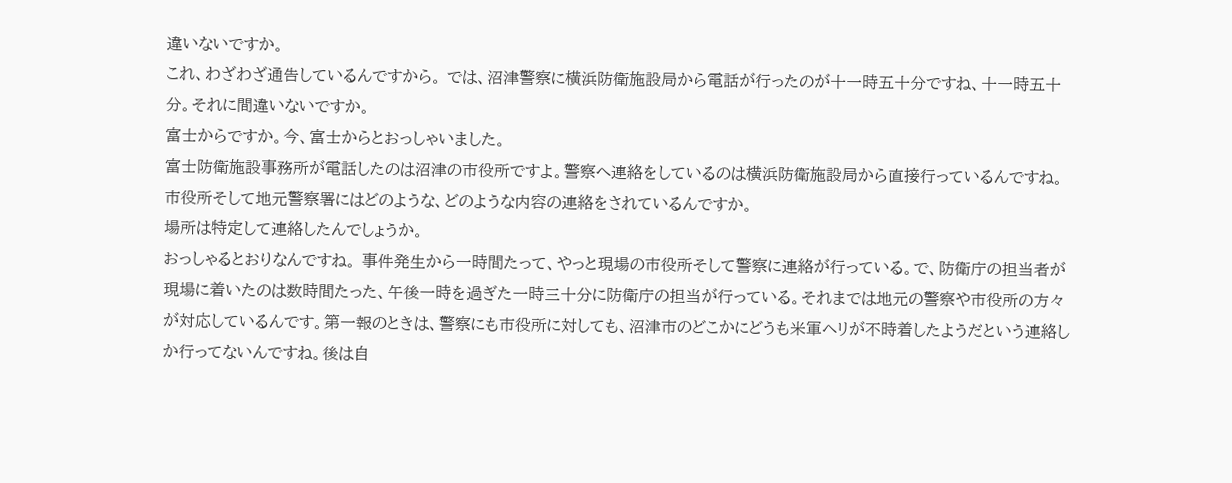違いないですか。
これ、わざわざ通告しているんですから。 では、沼津警察に横浜防衛施設局から電話が行ったのが十一時五十分ですね、十一時五十分。それに間違いないですか。
富士からですか。今、富士からとおっしゃいました。
富士防衛施設事務所が電話したのは沼津の市役所ですよ。警察へ連絡をしているのは横浜防衛施設局から直接行っているんですね。
市役所そして地元警察署にはどのような、どのような内容の連絡をされているんですか。
場所は特定して連絡したんでしょうか。
おっしゃるとおりなんですね。 事件発生から一時間たって、やっと現場の市役所そして警察に連絡が行っている。で、防衛庁の担当者が現場に着いたのは数時間たった、午後一時を過ぎた一時三十分に防衛庁の担当が行っている。それまでは地元の警察や市役所の方々が対応しているんです。第一報のときは、警察にも市役所に対しても、沼津市のどこかにどうも米軍ヘリが不時着したようだという連絡しか行ってないんですね。後は自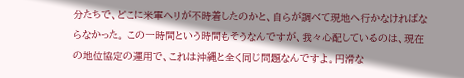分たちで、どこに米軍ヘリが不時着したのかと、自らが調べて現地へ行かなければならなかった。 この一時間という時間もそうなんですが、我々心配しているのは、現在の地位協定の運用で、これは沖縄と全く同じ問題なんですよ。円滑な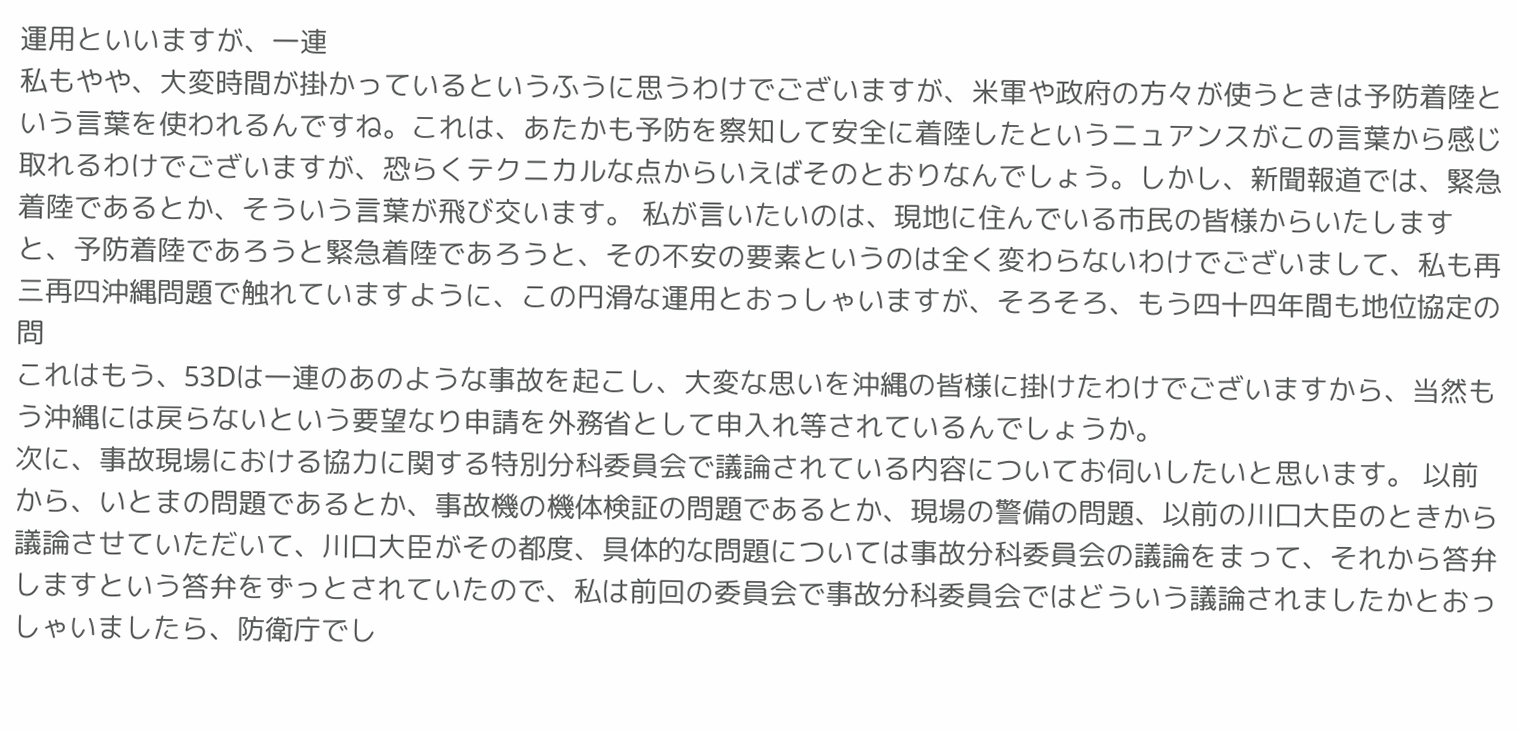運用といいますが、一連
私もやや、大変時間が掛かっているというふうに思うわけでございますが、米軍や政府の方々が使うときは予防着陸という言葉を使われるんですね。これは、あたかも予防を察知して安全に着陸したというニュアンスがこの言葉から感じ取れるわけでございますが、恐らくテクニカルな点からいえばそのとおりなんでしょう。しかし、新聞報道では、緊急着陸であるとか、そういう言葉が飛び交います。 私が言いたいのは、現地に住んでいる市民の皆様からいたしますと、予防着陸であろうと緊急着陸であろうと、その不安の要素というのは全く変わらないわけでございまして、私も再三再四沖縄問題で触れていますように、この円滑な運用とおっしゃいますが、そろそろ、もう四十四年間も地位協定の問
これはもう、53Dは一連のあのような事故を起こし、大変な思いを沖縄の皆様に掛けたわけでございますから、当然もう沖縄には戻らないという要望なり申請を外務省として申入れ等されているんでしょうか。
次に、事故現場における協力に関する特別分科委員会で議論されている内容についてお伺いしたいと思います。 以前から、いとまの問題であるとか、事故機の機体検証の問題であるとか、現場の警備の問題、以前の川口大臣のときから議論させていただいて、川口大臣がその都度、具体的な問題については事故分科委員会の議論をまって、それから答弁しますという答弁をずっとされていたので、私は前回の委員会で事故分科委員会ではどういう議論されましたかとおっしゃいましたら、防衛庁でし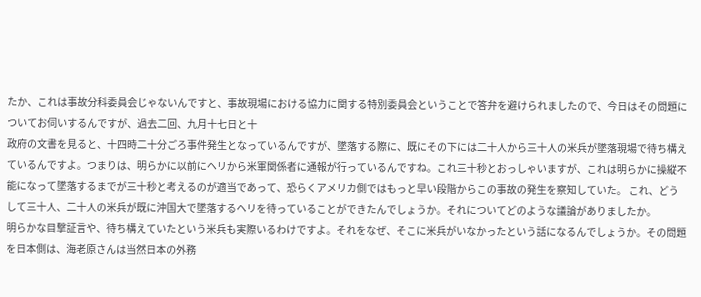たか、これは事故分科委員会じゃないんですと、事故現場における協力に関する特別委員会ということで答弁を避けられましたので、今日はその問題についてお伺いするんですが、過去二回、九月十七日と十
政府の文書を見ると、十四時二十分ごろ事件発生となっているんですが、墜落する際に、既にその下には二十人から三十人の米兵が墜落現場で待ち構えているんですよ。つまりは、明らかに以前にヘリから米軍関係者に通報が行っているんですね。これ三十秒とおっしゃいますが、これは明らかに操縦不能になって墜落するまでが三十秒と考えるのが適当であって、恐らくアメリカ側ではもっと早い段階からこの事故の発生を察知していた。 これ、どうして三十人、二十人の米兵が既に沖国大で墜落するヘリを待っていることができたんでしょうか。それについてどのような議論がありましたか。
明らかな目撃証言や、待ち構えていたという米兵も実際いるわけですよ。それをなぜ、そこに米兵がいなかったという話になるんでしょうか。その問題を日本側は、海老原さんは当然日本の外務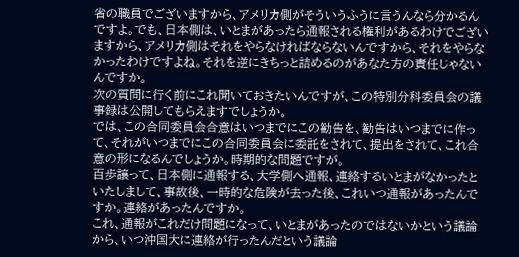省の職員でございますから、アメリカ側がそういうふうに言うんなら分かるんですよ。でも、日本側は、いとまがあったら通報される権利があるわけでございますから、アメリカ側はそれをやらなければならないんですから、それをやらなかったわけですよね。それを逆にきちっと詰めるのがあなた方の責任じゃないんですか。
次の質問に行く前にこれ聞いておきたいんですが、この特別分科委員会の議事録は公開してもらえますでしょうか。
では、この合同委員会合意はいつまでにこの勧告を、勧告はいつまでに作って、それがいつまでにこの合同委員会に委託をされて、提出をされて、これ合意の形になるんでしょうか。時期的な問題ですが。
百歩譲って、日本側に通報する、大学側へ通報、連絡するいとまがなかったといたしまして、事故後、一時的な危険が去った後、これいつ通報があったんですか。連絡があったんですか。
これ、通報がこれだけ問題になって、いとまがあったのではないかという議論から、いつ沖国大に連絡が行ったんだという議論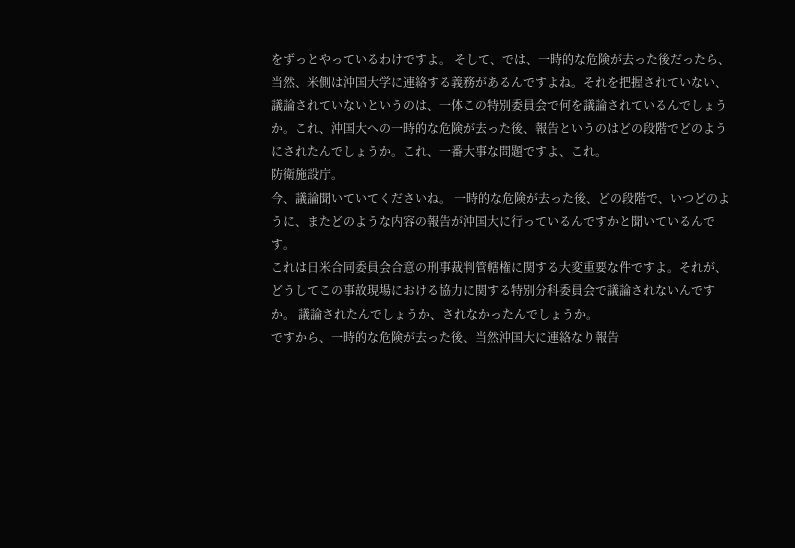をずっとやっているわけですよ。 そして、では、一時的な危険が去った後だったら、当然、米側は沖国大学に連絡する義務があるんですよね。それを把握されていない、議論されていないというのは、一体この特別委員会で何を議論されているんでしょうか。これ、沖国大への一時的な危険が去った後、報告というのはどの段階でどのようにされたんでしょうか。これ、一番大事な問題ですよ、これ。
防衛施設庁。
今、議論聞いていてくださいね。 一時的な危険が去った後、どの段階で、いつどのように、またどのような内容の報告が沖国大に行っているんですかと聞いているんです。
これは日米合同委員会合意の刑事裁判管轄権に関する大変重要な件ですよ。それが、どうしてこの事故現場における協力に関する特別分科委員会で議論されないんですか。 議論されたんでしょうか、されなかったんでしょうか。
ですから、一時的な危険が去った後、当然沖国大に連絡なり報告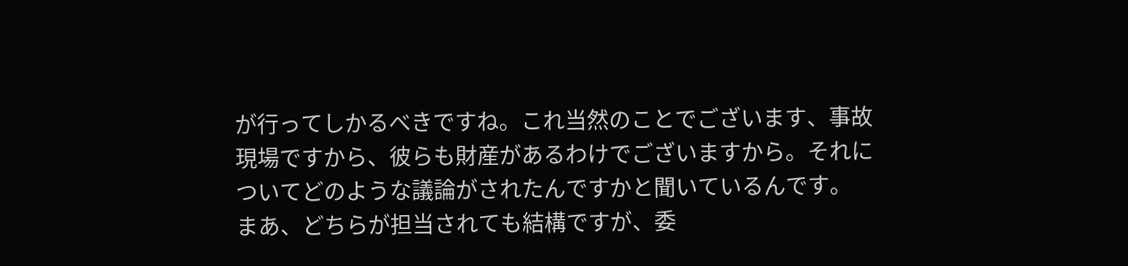が行ってしかるべきですね。これ当然のことでございます、事故現場ですから、彼らも財産があるわけでございますから。それについてどのような議論がされたんですかと聞いているんです。
まあ、どちらが担当されても結構ですが、委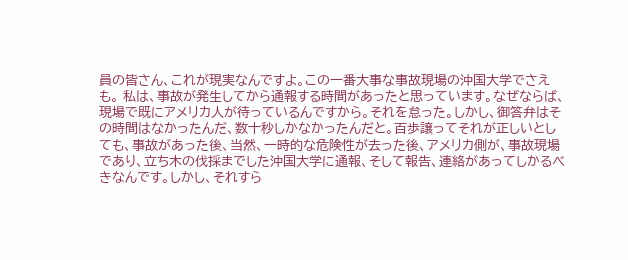員の皆さん、これが現実なんですよ。この一番大事な事故現場の沖国大学でさえも。 私は、事故が発生してから通報する時間があったと思っています。なぜならば、現場で既にアメリカ人が待っているんですから。それを怠った。しかし、御答弁はその時間はなかったんだ、数十秒しかなかったんだと。百歩譲ってそれが正しいとしても、事故があった後、当然、一時的な危険性が去った後、アメリカ側が、事故現場であり、立ち木の伐採までした沖国大学に通報、そして報告、連絡があってしかるべきなんです。しかし、それすら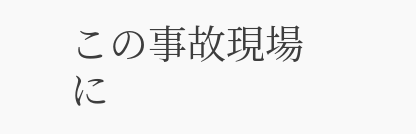この事故現場に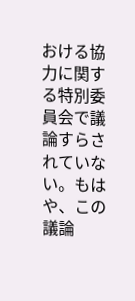おける協力に関する特別委員会で議論すらされていない。もはや、この議論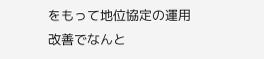をもって地位協定の運用改善でなんと